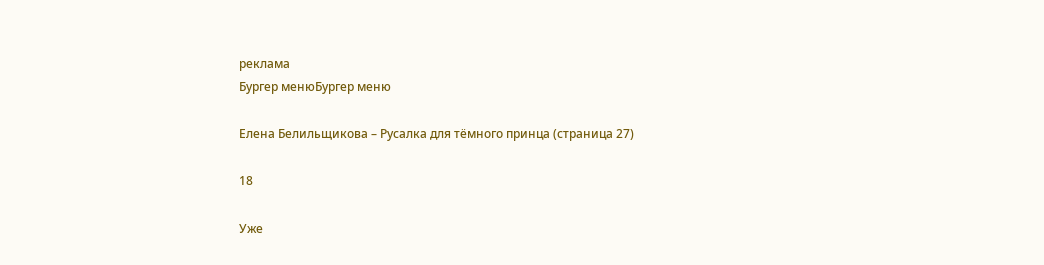реклама
Бургер менюБургер меню

Елена Белильщикова – Русалка для тёмного принца (страница 27)

18

Уже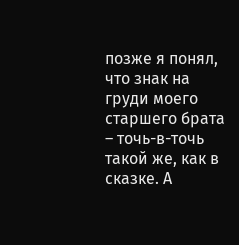позже я понял, что знак на груди моего старшего брата – точь-в-точь такой же, как в сказке. А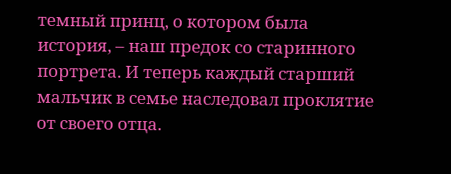темный принц, о котором была история, – наш предок со старинного портрета. И теперь каждый старший мальчик в семье наследовал проклятие от своего отца.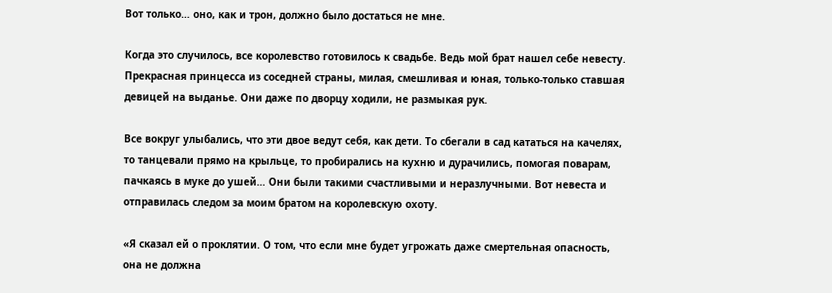Вот только… оно, как и трон, должно было достаться не мне.

Когда это случилось, все королевство готовилось к свадьбе. Ведь мой брат нашел себе невесту. Прекрасная принцесса из соседней страны, милая, смешливая и юная, только-только ставшая девицей на выданье. Они даже по дворцу ходили, не размыкая рук.

Все вокруг улыбались, что эти двое ведут себя, как дети. То сбегали в сад кататься на качелях, то танцевали прямо на крыльце, то пробирались на кухню и дурачились, помогая поварам, пачкаясь в муке до ушей… Они были такими счастливыми и неразлучными. Вот невеста и отправилась следом за моим братом на королевскую охоту.

«Я сказал ей о проклятии. О том, что если мне будет угрожать даже смертельная опасность, она не должна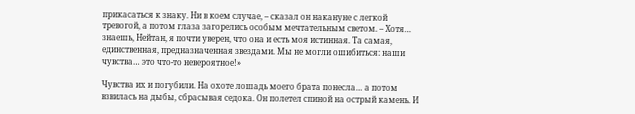прикасаться к знаку. Ни в коем случае, – сказал он накануне с легкой тревогой, а потом глаза загорелись особым мечтательным светом. – Хотя… знаешь, Нейтан, я почти уверен, что она и есть моя истинная. Та самая, единственная, предназначенная звездами. Мы не могли ошибиться: наши чувства… это что-то невероятное!»

Чувства их и погубили. На охоте лошадь моего брата понесла… а потом взвилась на дыбы, сбрасывая седока. Он полетел спиной на острый камень. И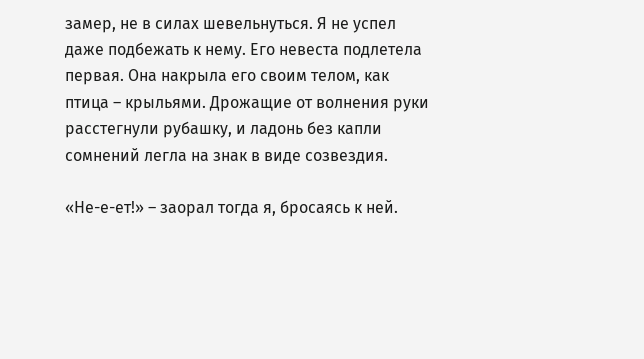замер, не в силах шевельнуться. Я не успел даже подбежать к нему. Его невеста подлетела первая. Она накрыла его своим телом, как птица – крыльями. Дрожащие от волнения руки расстегнули рубашку, и ладонь без капли сомнений легла на знак в виде созвездия.

«Не-е-ет!» – заорал тогда я, бросаясь к ней.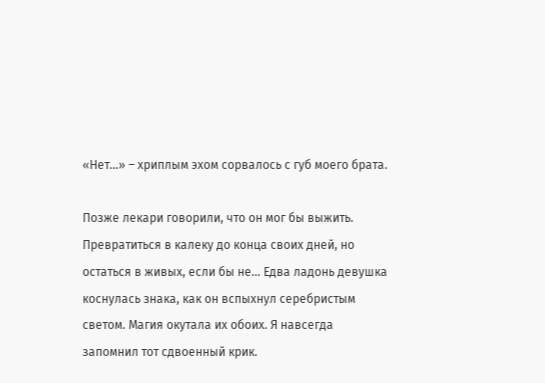«Нет…» – хриплым эхом сорвалось с губ моего брата.

Позже лекари говорили, что он мог бы выжить. Превратиться в калеку до конца своих дней, но остаться в живых, если бы не… Едва ладонь девушка коснулась знака, как он вспыхнул серебристым светом. Магия окутала их обоих. Я навсегда запомнил тот сдвоенный крик.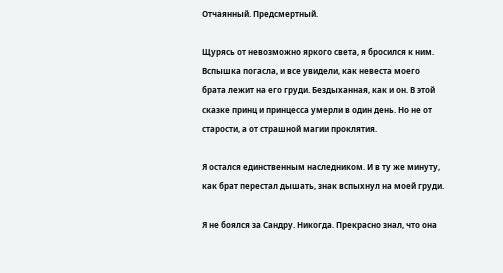Отчаянный. Предсмертный.

Щурясь от невозможно яркого света, я бросился к ним. Вспышка погасла, и все увидели, как невеста моего брата лежит на его груди. Бездыханная, как и он. В этой сказке принц и принцесса умерли в один день. Но не от старости, а от страшной магии проклятия.

Я остался единственным наследником. И в ту же минуту, как брат перестал дышать, знак вспыхнул на моей груди.

Я не боялся за Сандру. Никогда. Прекрасно знал, что она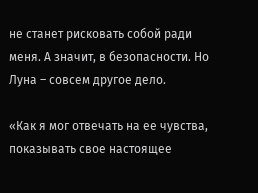не станет рисковать собой ради меня. А значит, в безопасности. Но Луна – совсем другое дело.

«Как я мог отвечать на ее чувства, показывать свое настоящее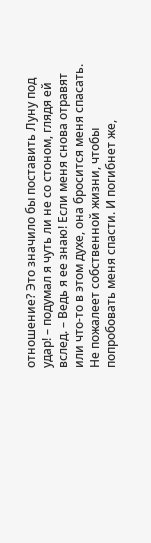отношение? Это значило бы поставить Луну под удар! – подумал я чуть ли не со стоном, глядя ей вслед. – Ведь я ее знаю! Если меня снова отравят или что-то в этом духе, она бросится меня спасать. Не пожалеет собственной жизни, чтобы попробовать меня спасти. И погибнет же,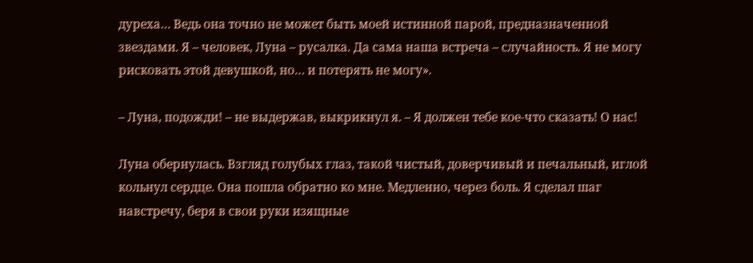дуреха… Ведь она точно не может быть моей истинной парой, предназначенной звездами. Я – человек, Луна – русалка. Да сама наша встреча – случайность. Я не могу рисковать этой девушкой, но… и потерять не могу».

– Луна, подожди! – не выдержав, выкрикнул я. – Я должен тебе кое-что сказать! О нас!

Луна обернулась. Взгляд голубых глаз, такой чистый, доверчивый и печальный, иглой кольнул сердце. Она пошла обратно ко мне. Медленно, через боль. Я сделал шаг навстречу, беря в свои руки изящные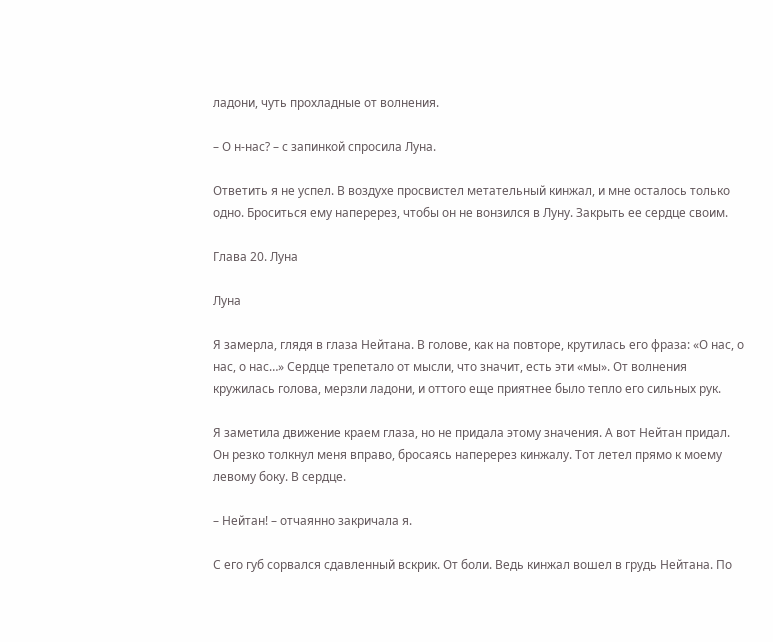ладони, чуть прохладные от волнения.

– О н-нас? – с запинкой спросила Луна.

Ответить я не успел. В воздухе просвистел метательный кинжал, и мне осталось только одно. Броситься ему наперерез, чтобы он не вонзился в Луну. Закрыть ее сердце своим.

Глава 20. Луна

Луна

Я замерла, глядя в глаза Нейтана. В голове, как на повторе, крутилась его фраза: «О нас, о нас, о нас…» Сердце трепетало от мысли, что значит, есть эти «мы». От волнения кружилась голова, мерзли ладони, и оттого еще приятнее было тепло его сильных рук.

Я заметила движение краем глаза, но не придала этому значения. А вот Нейтан придал. Он резко толкнул меня вправо, бросаясь наперерез кинжалу. Тот летел прямо к моему левому боку. В сердце.

– Нейтан! – отчаянно закричала я.

С его губ сорвался сдавленный вскрик. От боли. Ведь кинжал вошел в грудь Нейтана. По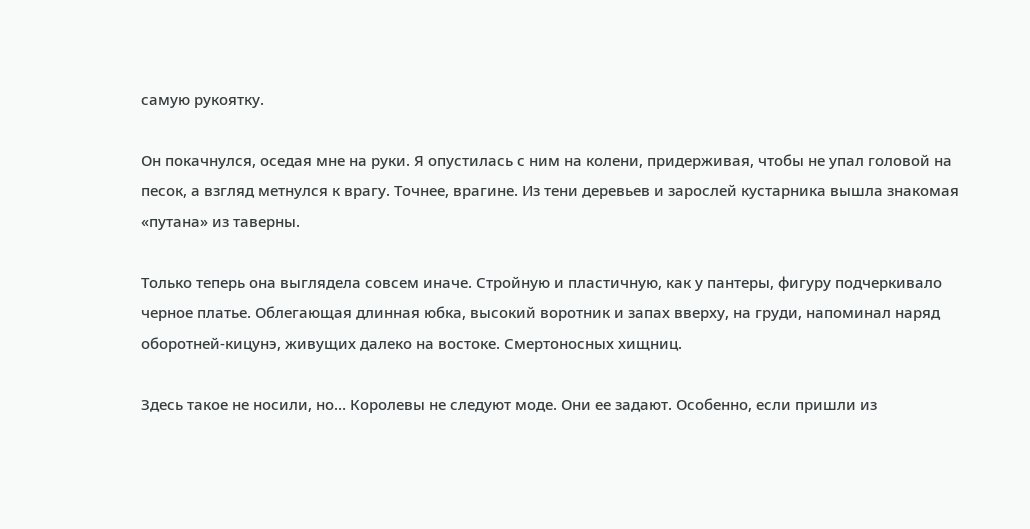самую рукоятку.

Он покачнулся, оседая мне на руки. Я опустилась с ним на колени, придерживая, чтобы не упал головой на песок, а взгляд метнулся к врагу. Точнее, врагине. Из тени деревьев и зарослей кустарника вышла знакомая «путана» из таверны.

Только теперь она выглядела совсем иначе. Стройную и пластичную, как у пантеры, фигуру подчеркивало черное платье. Облегающая длинная юбка, высокий воротник и запах вверху, на груди, напоминал наряд оборотней-кицунэ, живущих далеко на востоке. Смертоносных хищниц.

Здесь такое не носили, но… Королевы не следуют моде. Они ее задают. Особенно, если пришли из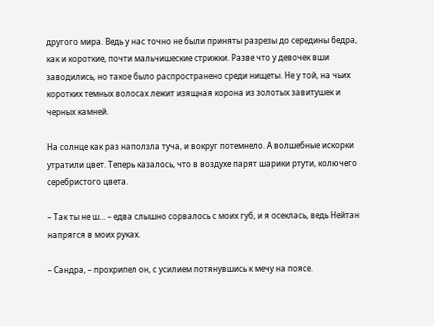другого мира. Ведь у нас точно не были приняты разрезы до середины бедра, как и короткие, почти мальчишеские стрижки. Разве что у девочек вши заводились, но такое было распространено среди нищеты. Не у той, на чьих коротких темных волосах лежит изящная корона из золотых завитушек и черных камней.

На солнце как раз наползла туча, и вокруг потемнело. А волшебные искорки утратили цвет. Теперь казалось, что в воздухе парят шарики ртути, колючего серебристого цвета.

– Так ты не ш… – едва слышно сорвалось с моих губ, и я осеклась, ведь Нейтан напрягся в моих руках.

– Сандра, – прохрипел он, с усилием потянувшись к мечу на поясе.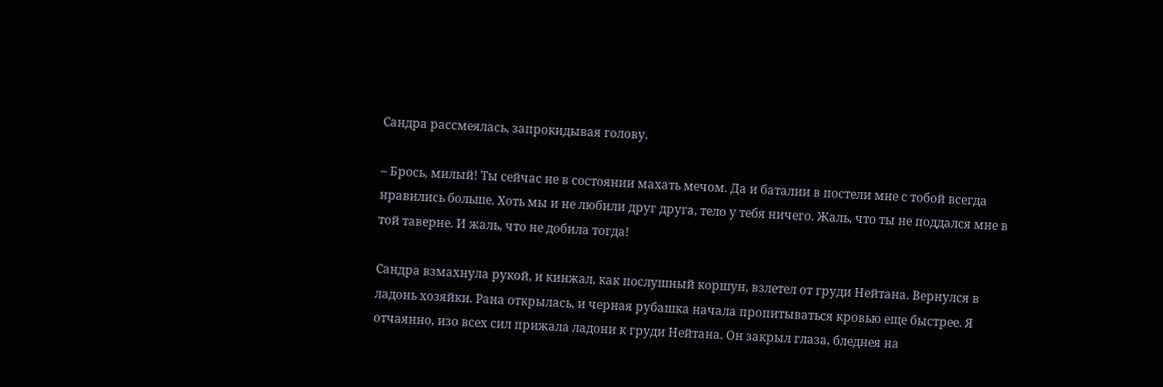Сандра рассмеялась, запрокидывая голову.

– Брось, милый! Ты сейчас не в состоянии махать мечом. Да и баталии в постели мне с тобой всегда нравились больше. Хоть мы и не любили друг друга, тело у тебя ничего. Жаль, что ты не поддался мне в той таверне. И жаль, что не добила тогда!

Сандра взмахнула рукой, и кинжал, как послушный коршун, взлетел от груди Нейтана. Вернулся в ладонь хозяйки. Рана открылась, и черная рубашка начала пропитываться кровью еще быстрее. Я отчаянно, изо всех сил прижала ладони к груди Нейтана. Он закрыл глаза, бледнея на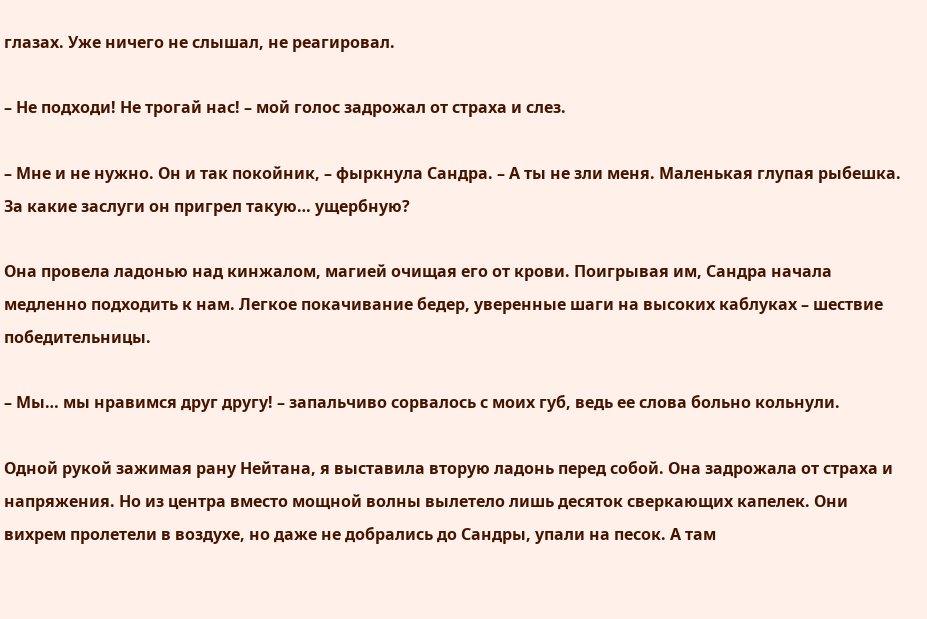глазах. Уже ничего не слышал, не реагировал.

– Не подходи! Не трогай нас! – мой голос задрожал от страха и слез.

– Мне и не нужно. Он и так покойник, – фыркнула Сандра. – А ты не зли меня. Маленькая глупая рыбешка. За какие заслуги он пригрел такую… ущербную?

Она провела ладонью над кинжалом, магией очищая его от крови. Поигрывая им, Сандра начала медленно подходить к нам. Легкое покачивание бедер, уверенные шаги на высоких каблуках – шествие победительницы.

– Мы… мы нравимся друг другу! – запальчиво сорвалось с моих губ, ведь ее слова больно кольнули.

Одной рукой зажимая рану Нейтана, я выставила вторую ладонь перед собой. Она задрожала от страха и напряжения. Но из центра вместо мощной волны вылетело лишь десяток сверкающих капелек. Они вихрем пролетели в воздухе, но даже не добрались до Сандры, упали на песок. А там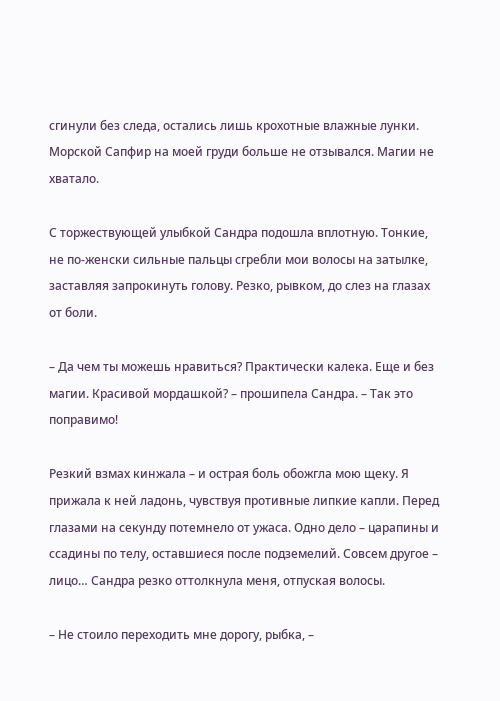сгинули без следа, остались лишь крохотные влажные лунки. Морской Сапфир на моей груди больше не отзывался. Магии не хватало.

С торжествующей улыбкой Сандра подошла вплотную. Тонкие, не по-женски сильные пальцы сгребли мои волосы на затылке, заставляя запрокинуть голову. Резко, рывком, до слез на глазах от боли.

– Да чем ты можешь нравиться? Практически калека. Еще и без магии. Красивой мордашкой? – прошипела Сандра. – Так это поправимо!

Резкий взмах кинжала – и острая боль обожгла мою щеку. Я прижала к ней ладонь, чувствуя противные липкие капли. Перед глазами на секунду потемнело от ужаса. Одно дело – царапины и ссадины по телу, оставшиеся после подземелий. Совсем другое – лицо… Сандра резко оттолкнула меня, отпуская волосы.

– Не стоило переходить мне дорогу, рыбка, –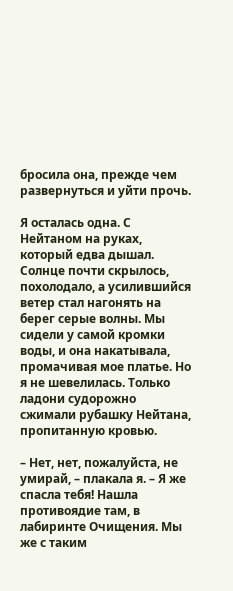бросила она, прежде чем развернуться и уйти прочь.

Я осталась одна. С Нейтаном на руках, который едва дышал. Солнце почти скрылось, похолодало, а усилившийся ветер стал нагонять на берег серые волны. Мы сидели у самой кромки воды, и она накатывала, промачивая мое платье. Но я не шевелилась. Только ладони судорожно сжимали рубашку Нейтана, пропитанную кровью.

– Нет, нет, пожалуйста, не умирай, – плакала я. – Я же спасла тебя! Нашла противоядие там, в лабиринте Очищения. Мы же с таким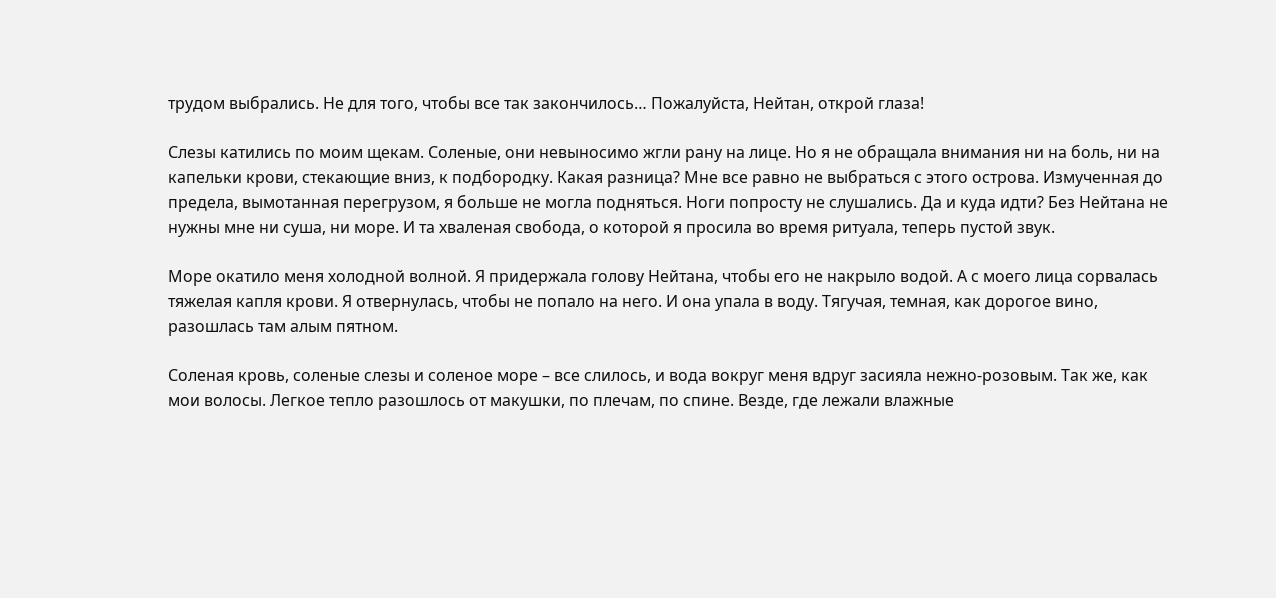трудом выбрались. Не для того, чтобы все так закончилось… Пожалуйста, Нейтан, открой глаза!

Слезы катились по моим щекам. Соленые, они невыносимо жгли рану на лице. Но я не обращала внимания ни на боль, ни на капельки крови, стекающие вниз, к подбородку. Какая разница? Мне все равно не выбраться с этого острова. Измученная до предела, вымотанная перегрузом, я больше не могла подняться. Ноги попросту не слушались. Да и куда идти? Без Нейтана не нужны мне ни суша, ни море. И та хваленая свобода, о которой я просила во время ритуала, теперь пустой звук.

Море окатило меня холодной волной. Я придержала голову Нейтана, чтобы его не накрыло водой. А с моего лица сорвалась тяжелая капля крови. Я отвернулась, чтобы не попало на него. И она упала в воду. Тягучая, темная, как дорогое вино, разошлась там алым пятном.

Соленая кровь, соленые слезы и соленое море – все слилось, и вода вокруг меня вдруг засияла нежно-розовым. Так же, как мои волосы. Легкое тепло разошлось от макушки, по плечам, по спине. Везде, где лежали влажные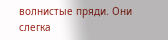волнистые пряди. Они слегка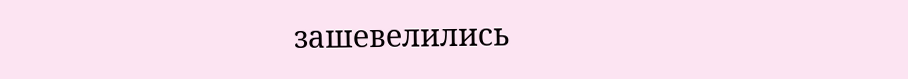зашевелились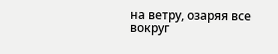на ветру, озаряя все вокруг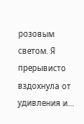розовым светом. Я прерывисто вздохнула от удивления и…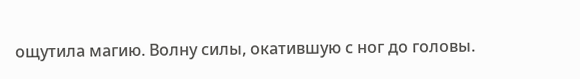ощутила магию. Волну силы, окатившую с ног до головы.